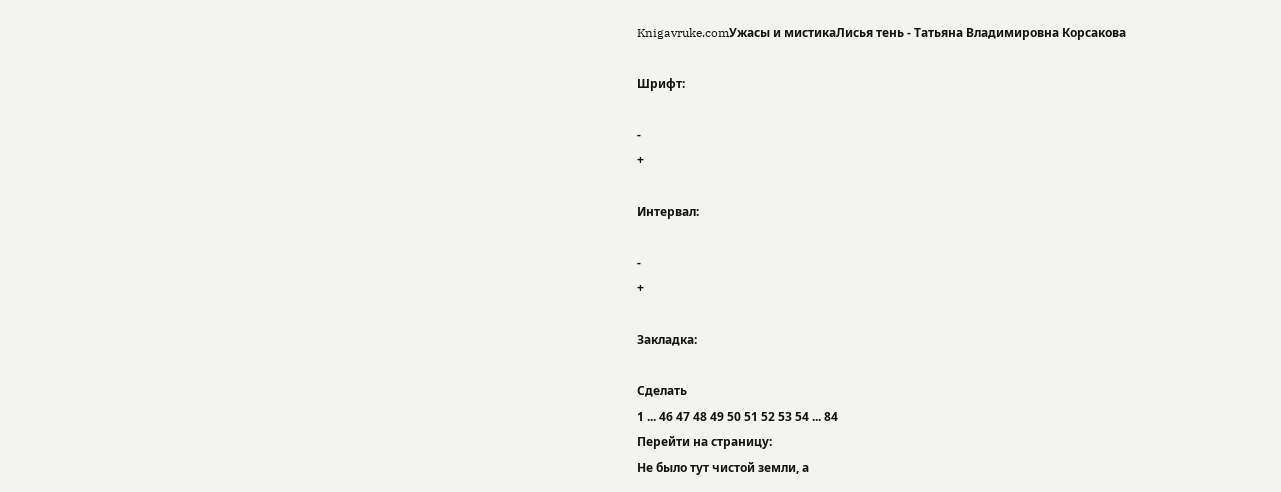Knigavruke.comУжасы и мистикаЛисья тень - Татьяна Владимировна Корсакова

Шрифт:

-
+

Интервал:

-
+

Закладка:

Сделать
1 ... 46 47 48 49 50 51 52 53 54 ... 84
Перейти на страницу:
Не было тут чистой земли, а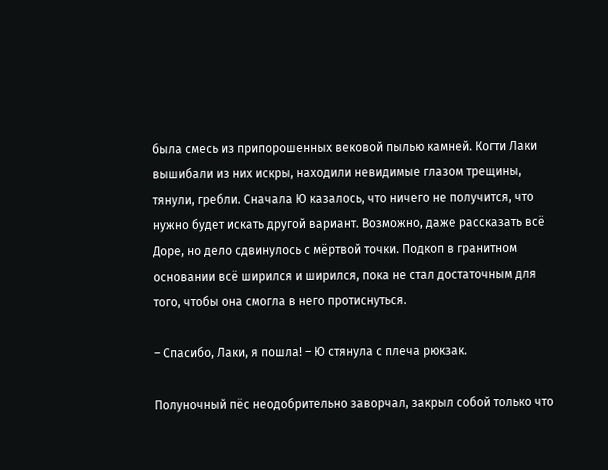была смесь из припорошенных вековой пылью камней. Когти Лаки вышибали из них искры, находили невидимые глазом трещины, тянули, гребли. Сначала Ю казалось, что ничего не получится, что нужно будет искать другой вариант. Возможно, даже рассказать всё Доре, но дело сдвинулось с мёртвой точки. Подкоп в гранитном основании всё ширился и ширился, пока не стал достаточным для того, чтобы она смогла в него протиснуться.

– Спасибо, Лаки, я пошла! – Ю стянула с плеча рюкзак.

Полуночный пёс неодобрительно заворчал, закрыл собой только что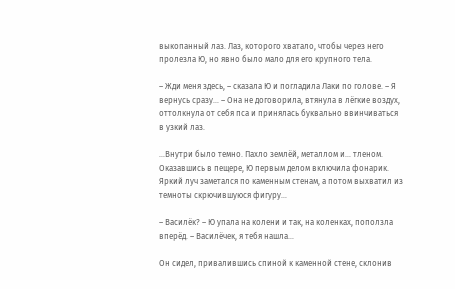выкопанный лаз. Лаз, которого хватало, чтобы через него пролезла Ю, но явно было мало для его крупного тела.

– Жди меня здесь, – сказала Ю и погладила Лаки по голове. – Я вернусь сразу… – Она не договорила, втянула в лёгкие воздух, оттолкнула от себя пса и принялась буквально ввинчиваться в узкий лаз.

…Внутри было темно. Пахло землёй, металлом и… тленом. Оказавшись в пещере, Ю первым делом включила фонарик. Яркий луч заметался по каменным стенам, а потом выхватил из темноты скрючившуюся фигуру…

– Василёк? – Ю упала на колени и так, на коленках, поползла вперёд. – Василёчек, я тебя нашла…

Он сидел, привалившись спиной к каменной стене, склонив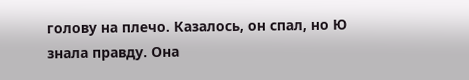голову на плечо. Казалось, он спал, но Ю знала правду. Она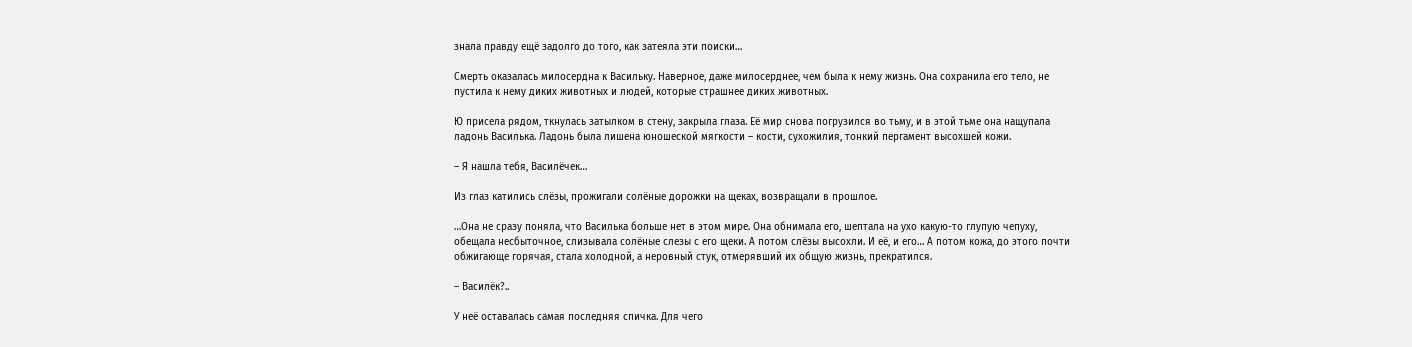знала правду ещё задолго до того, как затеяла эти поиски…

Смерть оказалась милосердна к Васильку. Наверное, даже милосерднее, чем была к нему жизнь. Она сохранила его тело, не пустила к нему диких животных и людей, которые страшнее диких животных.

Ю присела рядом, ткнулась затылком в стену, закрыла глаза. Её мир снова погрузился во тьму, и в этой тьме она нащупала ладонь Василька. Ладонь была лишена юношеской мягкости – кости, сухожилия, тонкий пергамент высохшей кожи.

– Я нашла тебя, Василёчек…

Из глаз катились слёзы, прожигали солёные дорожки на щеках, возвращали в прошлое.

…Она не сразу поняла, что Василька больше нет в этом мире. Она обнимала его, шептала на ухо какую-то глупую чепуху, обещала несбыточное, слизывала солёные слезы с его щеки. А потом слёзы высохли. И её, и его… А потом кожа, до этого почти обжигающе горячая, стала холодной, а неровный стук, отмерявший их общую жизнь, прекратился.

– Василёк?..

У неё оставалась самая последняя спичка. Для чего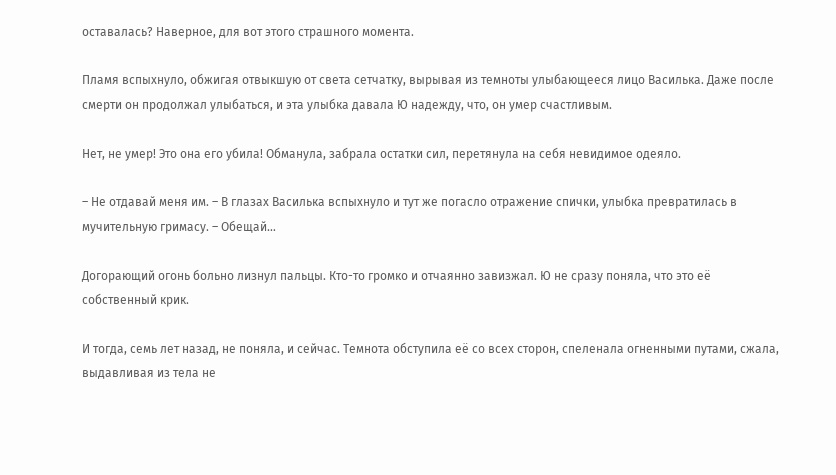оставалась? Наверное, для вот этого страшного момента.

Пламя вспыхнуло, обжигая отвыкшую от света сетчатку, вырывая из темноты улыбающееся лицо Василька. Даже после смерти он продолжал улыбаться, и эта улыбка давала Ю надежду, что, он умер счастливым.

Нет, не умер! Это она его убила! Обманула, забрала остатки сил, перетянула на себя невидимое одеяло.

– Не отдавай меня им. – В глазах Василька вспыхнуло и тут же погасло отражение спички, улыбка превратилась в мучительную гримасу. – Обещай…

Догорающий огонь больно лизнул пальцы. Кто-то громко и отчаянно завизжал. Ю не сразу поняла, что это её собственный крик.

И тогда, семь лет назад, не поняла, и сейчас. Темнота обступила её со всех сторон, спеленала огненными путами, сжала, выдавливая из тела не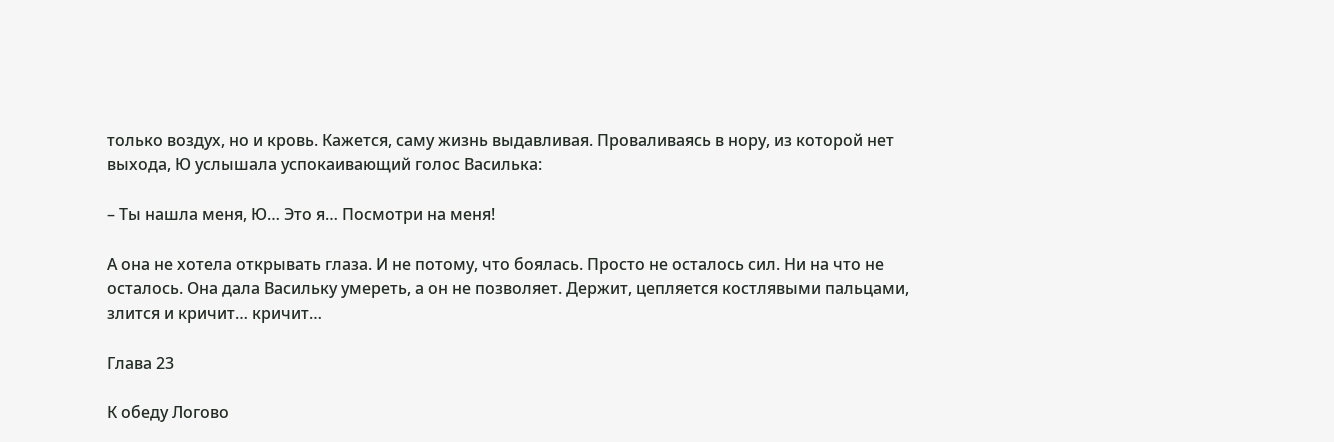только воздух, но и кровь. Кажется, саму жизнь выдавливая. Проваливаясь в нору, из которой нет выхода, Ю услышала успокаивающий голос Василька:

– Ты нашла меня, Ю… Это я… Посмотри на меня!

А она не хотела открывать глаза. И не потому, что боялась. Просто не осталось сил. Ни на что не осталось. Она дала Васильку умереть, а он не позволяет. Держит, цепляется костлявыми пальцами, злится и кричит… кричит…

Глава 23

К обеду Логово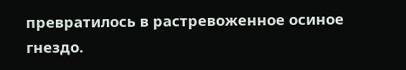превратилось в растревоженное осиное гнездо.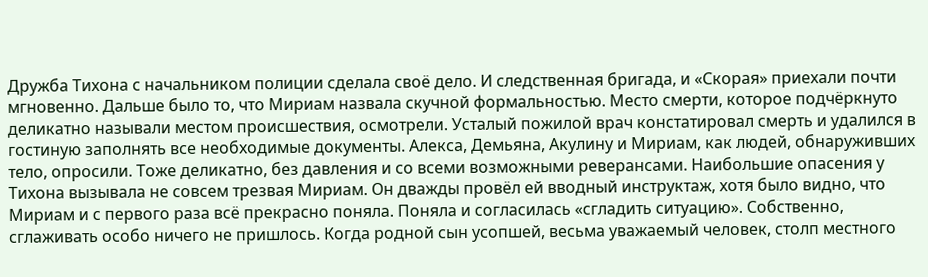Дружба Тихона с начальником полиции сделала своё дело. И следственная бригада, и «Скорая» приехали почти мгновенно. Дальше было то, что Мириам назвала скучной формальностью. Место смерти, которое подчёркнуто деликатно называли местом происшествия, осмотрели. Усталый пожилой врач констатировал смерть и удалился в гостиную заполнять все необходимые документы. Алекса, Демьяна, Акулину и Мириам, как людей, обнаруживших тело, опросили. Тоже деликатно, без давления и со всеми возможными реверансами. Наибольшие опасения у Тихона вызывала не совсем трезвая Мириам. Он дважды провёл ей вводный инструктаж, хотя было видно, что Мириам и с первого раза всё прекрасно поняла. Поняла и согласилась «сгладить ситуацию». Собственно, сглаживать особо ничего не пришлось. Когда родной сын усопшей, весьма уважаемый человек, столп местного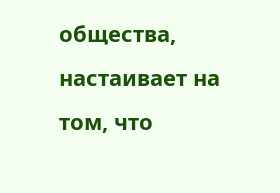общества, настаивает на том, что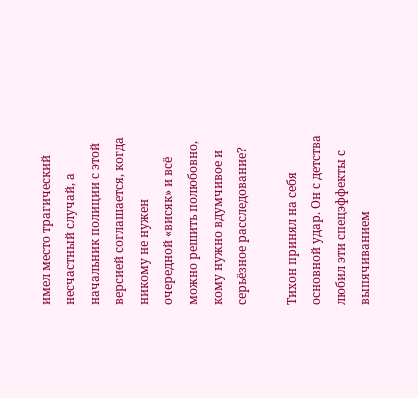имел место трагический несчастный случай, а начальник полиции с этой версией соглашается, когда никому не нужен очередной «висяк» и всё можно решить полюбовно, кому нужно вдумчивое и серьёзное расследование?

Тихон принял на себя основной удар. Он с детства любил эти спецэффекты с выпячиванием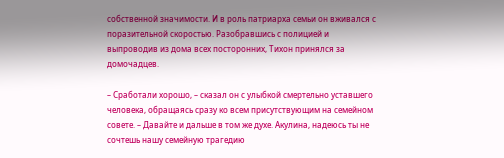собственной значимости. И в роль патриарха семьи он вживался с поразительной скоростью. Разобравшись с полицией и выпроводив из дома всех посторонних, Тихон принялся за домочадцев.

– Сработали хорошо, – сказал он с улыбкой смертельно уставшего человека, обращаясь сразу ко всем присутствующим на семейном совете. – Давайте и дальше в том же духе. Акулина, надеюсь ты не сочтешь нашу семейную трагедию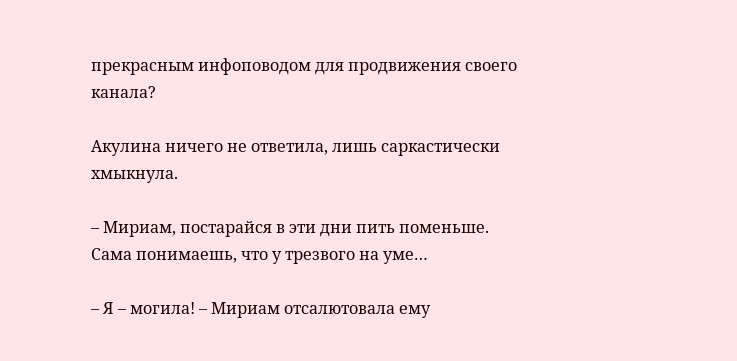прекрасным инфоповодом для продвижения своего канала?

Акулина ничего не ответила, лишь саркастически хмыкнула.

– Мириам, постарайся в эти дни пить поменьше. Сама понимаешь, что у трезвого на уме…

– Я – могила! – Мириам отсалютовала ему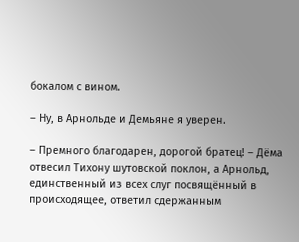бокалом с вином.

– Ну, в Арнольде и Демьяне я уверен.

– Премного благодарен, дорогой братец! – Дёма отвесил Тихону шутовской поклон, а Арнольд, единственный из всех слуг посвящённый в происходящее, ответил сдержанным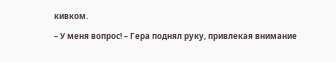кивком.

– У меня вопрос! – Гера поднял руку, привлекая внимание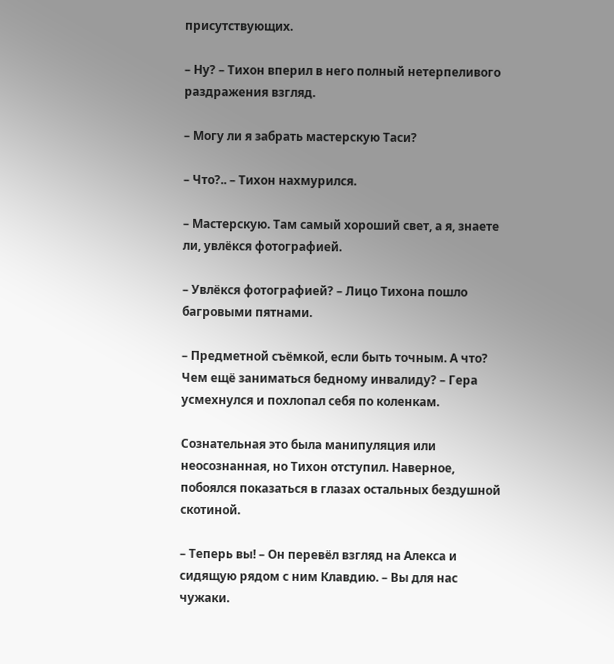присутствующих.

– Ну? – Тихон вперил в него полный нетерпеливого раздражения взгляд.

– Могу ли я забрать мастерскую Таси?

– Что?.. – Тихон нахмурился.

– Мастерскую. Там самый хороший свет, а я, знаете ли, увлёкся фотографией.

– Увлёкся фотографией? – Лицо Тихона пошло багровыми пятнами.

– Предметной съёмкой, если быть точным. А что? Чем ещё заниматься бедному инвалиду? – Гера усмехнулся и похлопал себя по коленкам.

Сознательная это была манипуляция или неосознанная, но Тихон отступил. Наверное, побоялся показаться в глазах остальных бездушной скотиной.

– Теперь вы! – Он перевёл взгляд на Алекса и сидящую рядом с ним Клавдию. – Вы для нас чужаки.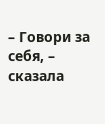– Говори за себя, – сказала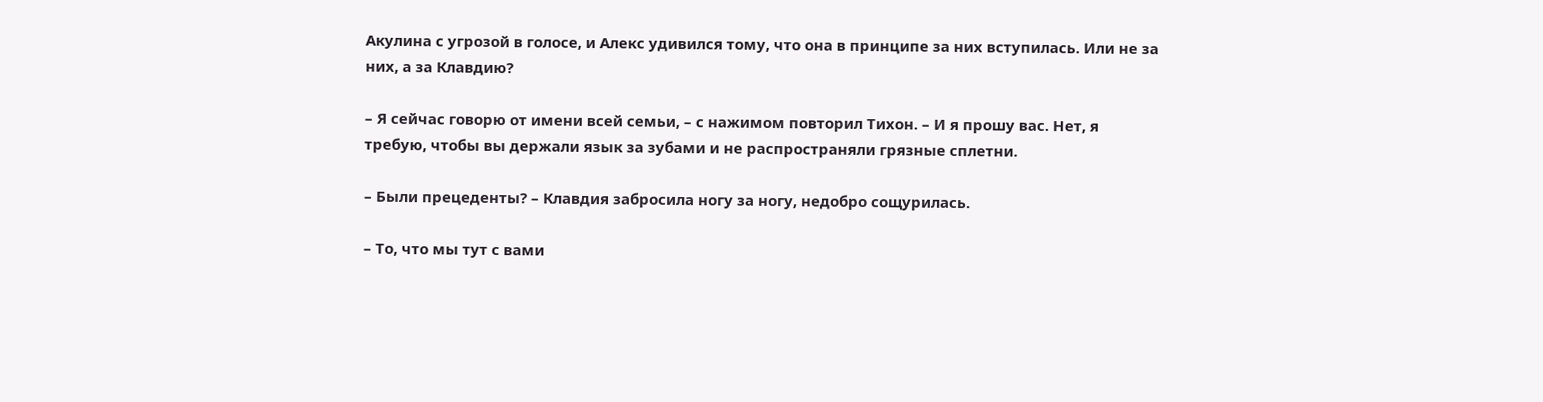Акулина с угрозой в голосе, и Алекс удивился тому, что она в принципе за них вступилась. Или не за них, а за Клавдию?

– Я сейчас говорю от имени всей семьи, – с нажимом повторил Тихон. – И я прошу вас. Нет, я требую, чтобы вы держали язык за зубами и не распространяли грязные сплетни.

– Были прецеденты? – Клавдия забросила ногу за ногу, недобро сощурилась.

– То, что мы тут с вами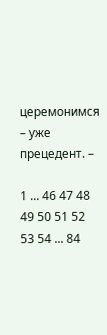церемонимся – уже прецедент. –

1 ... 46 47 48 49 50 51 52 53 54 ... 84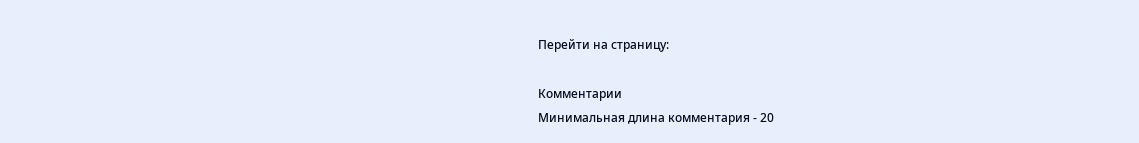Перейти на страницу:

Комментарии
Минимальная длина комментария - 20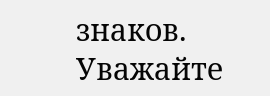знаков. Уважайте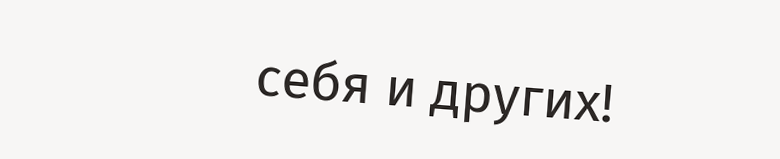себя и других!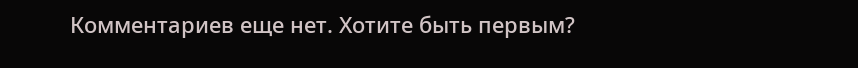Комментариев еще нет. Хотите быть первым?